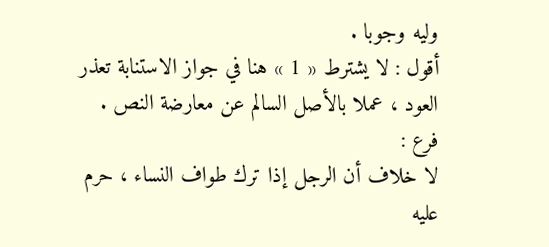وليه وجوبا .
أقول : لا يشترط « 1 » هنا في جواز الاستنابة تعذر العود ، عملا بالأصل السالم عن معارضة النص .
فرع :
لا خلاف أن الرجل إذا ترك طواف النساء ، حرم عليه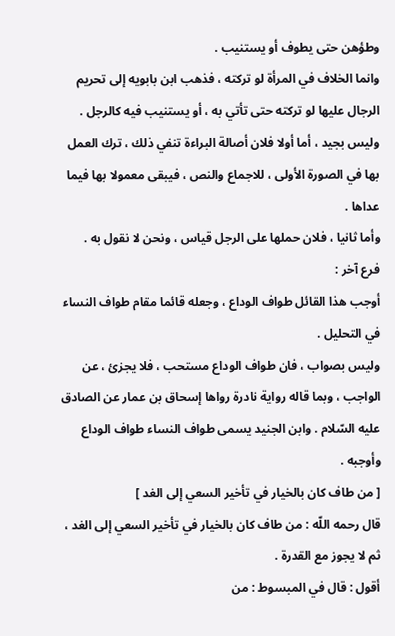وطؤهن حتى يطوف أو يستنيب .
وانما الخلاف في المرأة لو تركته ، فذهب ابن بابويه إلى تحريم الرجال عليها لو تركته حتى تأتي به ، أو يستنيب فيه كالرجل .
وليس بجيد ، أما أولا فلان أصالة البراءة تنفي ذلك ، ترك العمل بها في الصورة الأولى ، للاجماع والنص ، فيبقى معمولا بها فيما عداها .
وأما ثانيا ، فلان حملها على الرجل قياس ، ونحن لا نقول به .
فرع آخر :
أوجب هذا القائل طواف الوداع ، وجعله قائما مقام طواف النساء في التحليل .
وليس بصواب ، فان طواف الوداع مستحب ، فلا يجزئ ، عن الواجب ، وبما قاله رواية نادرة رواها إسحاق بن عمار عن الصادق عليه السّلام . وابن الجنيد يسمى طواف النساء طواف الوداع وأوجبه .
[ من طاف كان بالخيار في تأخير السعي إلى الغد ]
قال رحمه اللّه : من طاف كان بالخيار في تأخير السعي إلى الغد ، ثم لا يجوز مع القدرة .
أقول : قال في المبسوط : من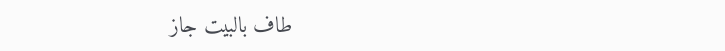طاف بالبيت جاز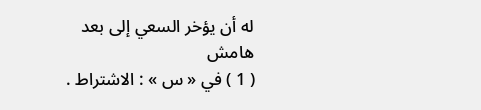له أن يؤخر السعي إلى بعد
هامش
( 1 ) في « س » : الاشتراط .